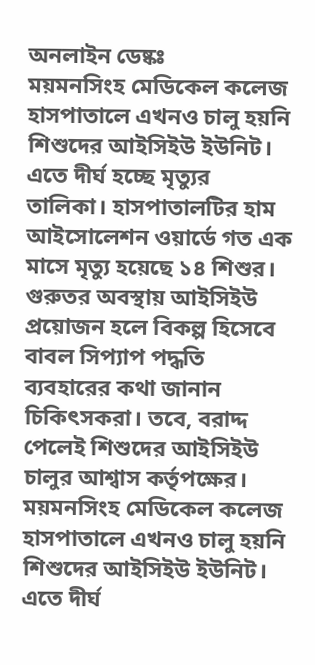অনলাইন ডেষ্কঃ
ময়মনসিংহ মেডিকেল কলেজ হাসপাতালে এখনও চালু হয়নি শিশুদের আইসিইউ ইউনিট। এতে দীর্ঘ হচ্ছে মৃত্যুর তালিকা। হাসপাতালটির হাম আইসোলেশন ওয়ার্ডে গত এক মাসে মৃত্যু হয়েছে ১৪ শিশুর। গুরুতর অবস্থায় আইসিইউ প্রয়োজন হলে বিকল্প হিসেবে বাবল সিপ্যাপ পদ্ধতি ব্যবহারের কথা জানান চিকিৎসকরা। তবে, বরাদ্দ পেলেই শিশুদের আইসিইউ চালুর আশ্বাস কর্তৃপক্ষের।
ময়মনসিংহ মেডিকেল কলেজ হাসপাতালে এখনও চালু হয়নি শিশুদের আইসিইউ ইউনিট। এতে দীর্ঘ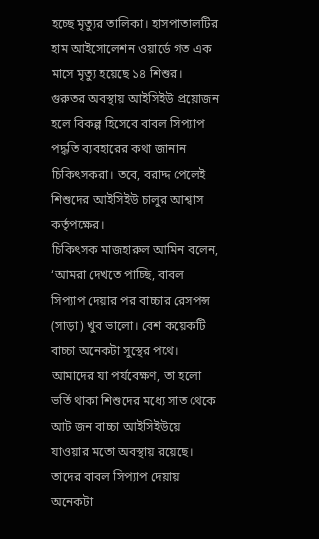হচ্ছে মৃত্যুর তালিকা। হাসপাতালটির হাম আইসোলেশন ওয়ার্ডে গত এক মাসে মৃত্যু হয়েছে ১৪ শিশুর। গুরুতর অবস্থায় আইসিইউ প্রয়োজন হলে বিকল্প হিসেবে বাবল সিপ্যাপ পদ্ধতি ব্যবহারের কথা জানান চিকিৎসকরা। তবে, বরাদ্দ পেলেই শিশুদের আইসিইউ চালুর আশ্বাস কর্তৃপক্ষের।
চিকিৎসক মাজহারুল আমিন বলেন, ‘আমরা দেখতে পাচ্ছি, বাবল সিপ্যাপ দেয়ার পর বাচ্চার রেসপন্স (সাড়া) খুব ভালো। বেশ কয়েকটি বাচ্চা অনেকটা সুস্থের পথে। আমাদের যা পর্যবেক্ষণ, তা হলো ভর্তি থাকা শিশুদের মধ্যে সাত থেকে আট জন বাচ্চা আইসিইউয়ে যাওয়ার মতো অবস্থায় রয়েছে। তাদের বাবল সিপ্যাপ দেয়ায় অনেকটা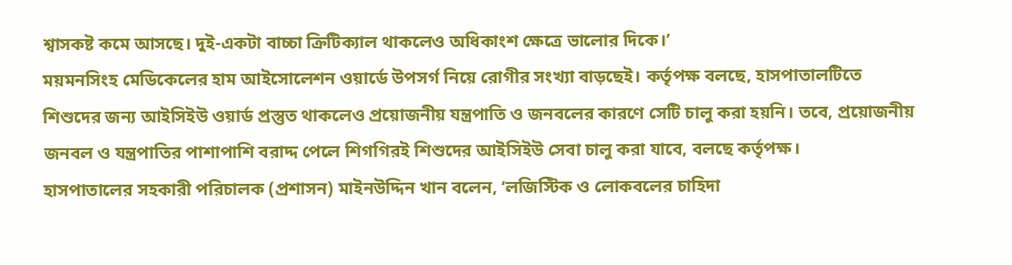শ্বাসকষ্ট কমে আসছে। দুই-একটা বাচ্চা ক্রিটিক্যাল থাকলেও অধিকাংশ ক্ষেত্রে ভালোর দিকে।’
ময়মনসিংহ মেডিকেলের হাম আইসোলেশন ওয়ার্ডে উপসর্গ নিয়ে রোগীর সংখ্যা বাড়ছেই। কর্তৃপক্ষ বলছে, হাসপাতালটিতে শিশুদের জন্য আইসিইউ ওয়ার্ড প্রস্তুত থাকলেও প্রয়োজনীয় যন্ত্রপাতি ও জনবলের কারণে সেটি চালু করা হয়নি। তবে, প্রয়োজনীয় জনবল ও যন্ত্রপাতির পাশাপাশি বরাদ্দ পেলে শিগগিরই শিশুদের আইসিইউ সেবা চালু করা যাবে, বলছে কর্তৃপক্ষ।
হাসপাতালের সহকারী পরিচালক (প্রশাসন) মাইনউদ্দিন খান বলেন, ‘লজিস্টিক ও লোকবলের চাহিদা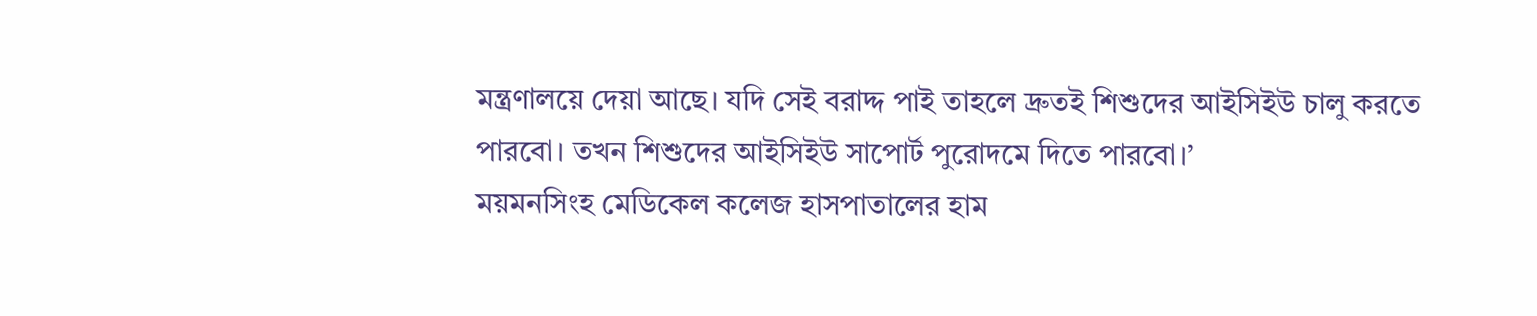মন্ত্রণালয়ে দেয়া আছে। যদি সেই বরাদ্দ পাই তাহলে দ্রুতই শিশুদের আইসিইউ চালু করতে পারবো। তখন শিশুদের আইসিইউ সাপোর্ট পুরোদমে দিতে পারবো।’
ময়মনসিংহ মেডিকেল কলেজ হাসপাতালের হাম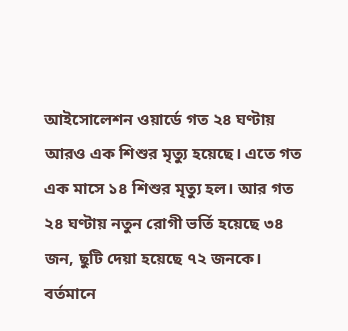আইসোলেশন ওয়ার্ডে গত ২৪ ঘণ্টায় আরও এক শিশুর মৃত্যু হয়েছে। এতে গত এক মাসে ১৪ শিশুর মৃত্যু হল। আর গত ২৪ ঘণ্টায় নতুন রোগী ভর্তি হয়েছে ৩৪ জন, ছুটি দেয়া হয়েছে ৭২ জনকে। বর্তমানে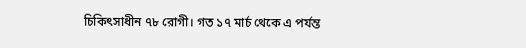চিকিৎসাধীন ৭৮ রোগী। গত ১৭ মার্চ থেকে এ পর্যন্ত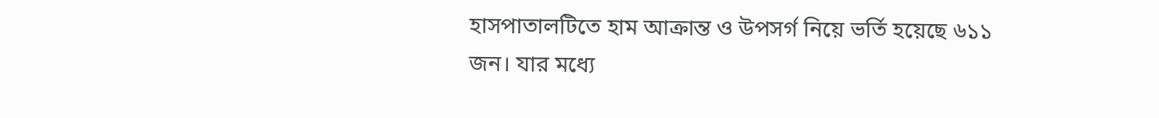হাসপাতালটিতে হাম আক্রান্ত ও উপসর্গ নিয়ে ভর্তি হয়েছে ৬১১ জন। যার মধ্যে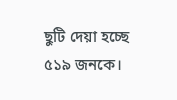ছুটি দেয়া হচ্ছে ৫১৯ জনকে।